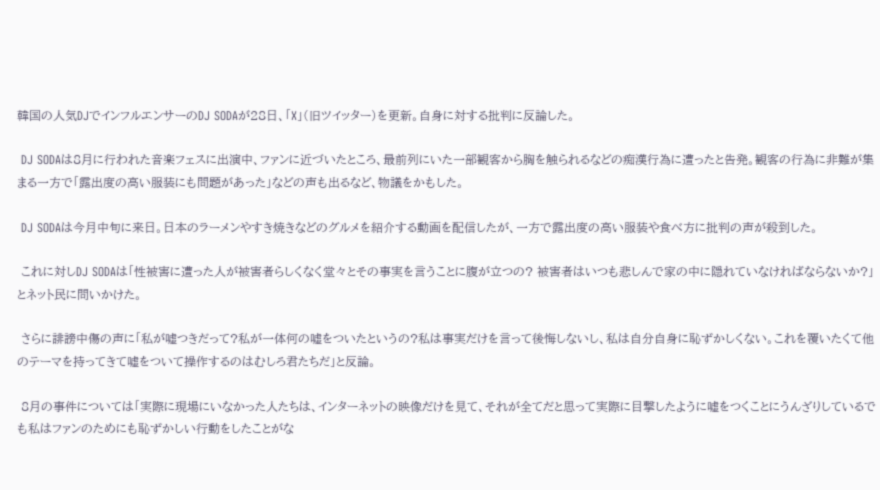韓国の人気DJでインフルエンサーのDJ SODAが28日、「X」(旧ツイッター)を更新。自身に対する批判に反論した。

 DJ SODAは8月に行われた音楽フェスに出演中、ファンに近づいたところ、最前列にいた一部観客から胸を触られるなどの痴漢行為に遭ったと告発。観客の行為に非難が集まる一方で「露出度の高い服装にも問題があった」などの声も出るなど、物議をかもした。

 DJ SODAは今月中旬に来日。日本のラーメンやすき焼きなどのグルメを紹介する動画を配信したが、一方で露出度の高い服装や食べ方に批判の声が殺到した。

 これに対しDJ SODAは「性被害に遭った人が被害者らしくなく堂々とその事実を言うことに腹が立つの? 被害者はいつも悲しんで家の中に隠れていなければならないか?」とネット民に問いかけた。

 さらに誹謗中傷の声に「私が嘘つきだって?私が一体何の嘘をついたというの?私は事実だけを言って後悔しないし、私は自分自身に恥ずかしくない。これを覆いたくて他のテーマを持ってきて嘘をついて操作するのはむしろ君たちだ」と反論。

 8月の事件については「実際に現場にいなかった人たちは、インターネットの映像だけを見て、それが全てだと思って実際に目撃したように嘘をつくことにうんざりしているでも私はファンのためにも恥ずかしい行動をしたことがな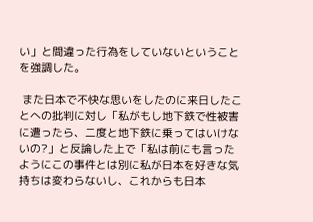い」と間違った行為をしていないということを強調した。

 また日本で不快な思いをしたのに来日したことへの批判に対し「私がもし地下鉄で性被害に遭ったら、二度と地下鉄に乗ってはいけないの?」と反論した上で「私は前にも言ったようにこの事件とは別に私が日本を好きな気持ちは変わらないし、これからも日本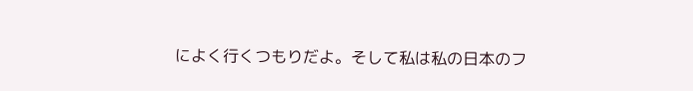によく行くつもりだよ。そして私は私の日本のフ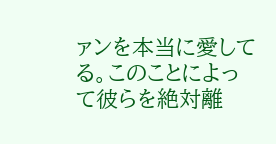ァンを本当に愛してる。このことによって彼らを絶対離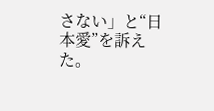さない」と“日本愛”を訴えた。